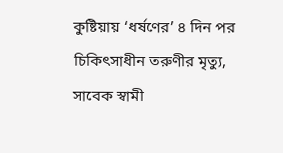কুষ্টিয়ায় ‘ধর্ষণের’ ৪ দিন পর চিকিৎসাধীন তরুণীর মৃত্যু, সাবেক স্বামী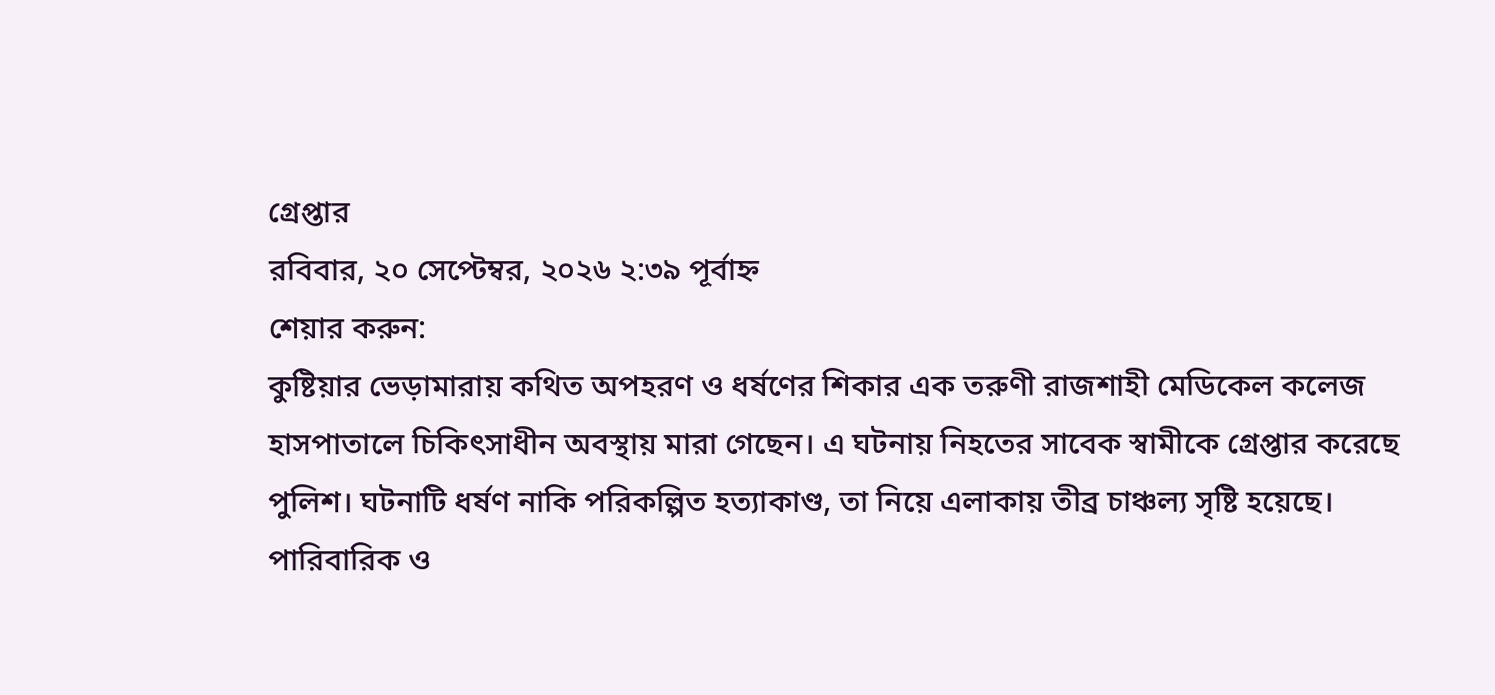গ্রেপ্তার
রবিবার, ২০ সেপ্টেম্বর, ২০২৬ ২:৩৯ পূর্বাহ্ন
শেয়ার করুন:
কুষ্টিয়ার ভেড়ামারায় কথিত অপহরণ ও ধর্ষণের শিকার এক তরুণী রাজশাহী মেডিকেল কলেজ হাসপাতালে চিকিৎসাধীন অবস্থায় মারা গেছেন। এ ঘটনায় নিহতের সাবেক স্বামীকে গ্রেপ্তার করেছে পুলিশ। ঘটনাটি ধর্ষণ নাকি পরিকল্পিত হত্যাকাণ্ড, তা নিয়ে এলাকায় তীব্র চাঞ্চল্য সৃষ্টি হয়েছে।
পারিবারিক ও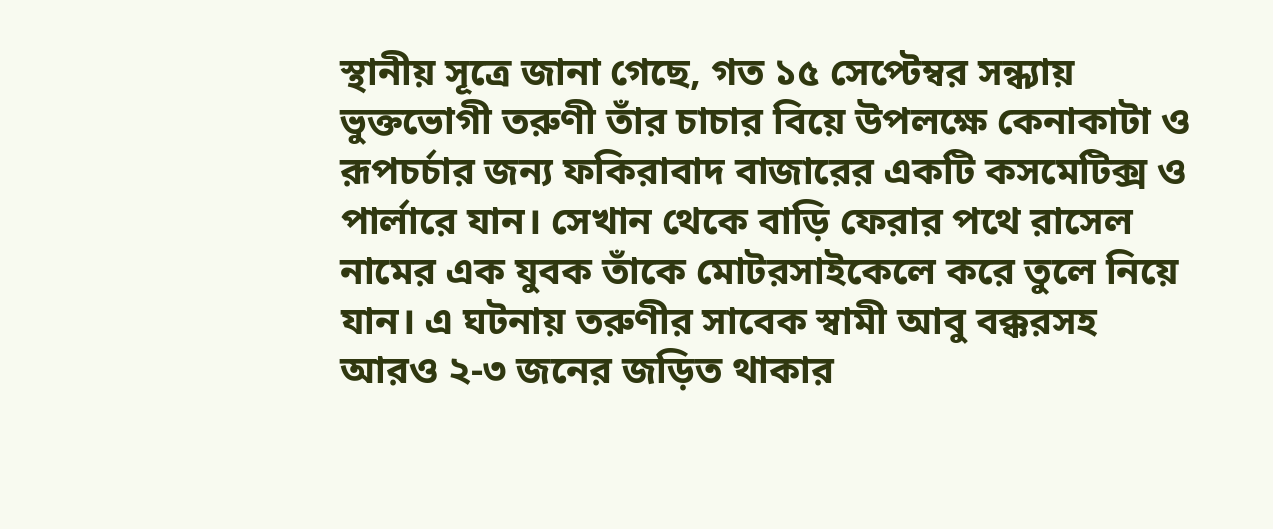স্থানীয় সূত্রে জানা গেছে, গত ১৫ সেপ্টেম্বর সন্ধ্যায় ভুক্তভোগী তরুণী তাঁর চাচার বিয়ে উপলক্ষে কেনাকাটা ও রূপচর্চার জন্য ফকিরাবাদ বাজারের একটি কসমেটিক্স ও পার্লারে যান। সেখান থেকে বাড়ি ফেরার পথে রাসেল নামের এক যুবক তাঁকে মোটরসাইকেলে করে তুলে নিয়ে যান। এ ঘটনায় তরুণীর সাবেক স্বামী আবু বক্করসহ আরও ২-৩ জনের জড়িত থাকার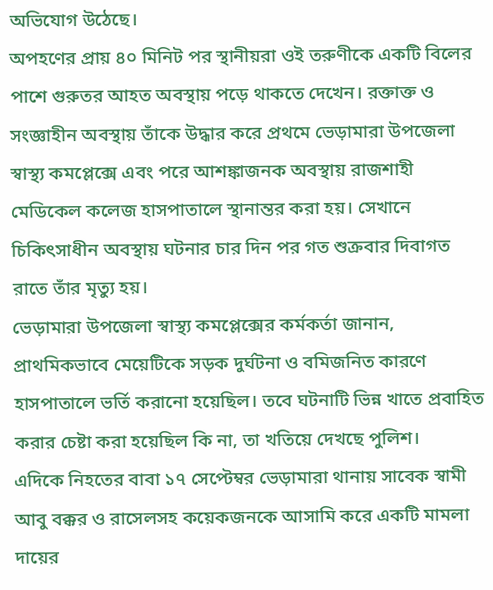অভিযোগ উঠেছে।
অপহণের প্রায় ৪০ মিনিট পর স্থানীয়রা ওই তরুণীকে একটি বিলের পাশে গুরুতর আহত অবস্থায় পড়ে থাকতে দেখেন। রক্তাক্ত ও সংজ্ঞাহীন অবস্থায় তাঁকে উদ্ধার করে প্রথমে ভেড়ামারা উপজেলা স্বাস্থ্য কমপ্লেক্সে এবং পরে আশঙ্কাজনক অবস্থায় রাজশাহী মেডিকেল কলেজ হাসপাতালে স্থানান্তর করা হয়। সেখানে চিকিৎসাধীন অবস্থায় ঘটনার চার দিন পর গত শুক্রবার দিবাগত রাতে তাঁর মৃত্যু হয়।
ভেড়ামারা উপজেলা স্বাস্থ্য কমপ্লেক্সের কর্মকর্তা জানান, প্রাথমিকভাবে মেয়েটিকে সড়ক দুর্ঘটনা ও বমিজনিত কারণে হাসপাতালে ভর্তি করানো হয়েছিল। তবে ঘটনাটি ভিন্ন খাতে প্রবাহিত করার চেষ্টা করা হয়েছিল কি না, তা খতিয়ে দেখছে পুলিশ।
এদিকে নিহতের বাবা ১৭ সেপ্টেম্বর ভেড়ামারা থানায় সাবেক স্বামী আবু বক্কর ও রাসেলসহ কয়েকজনকে আসামি করে একটি মামলা দায়ের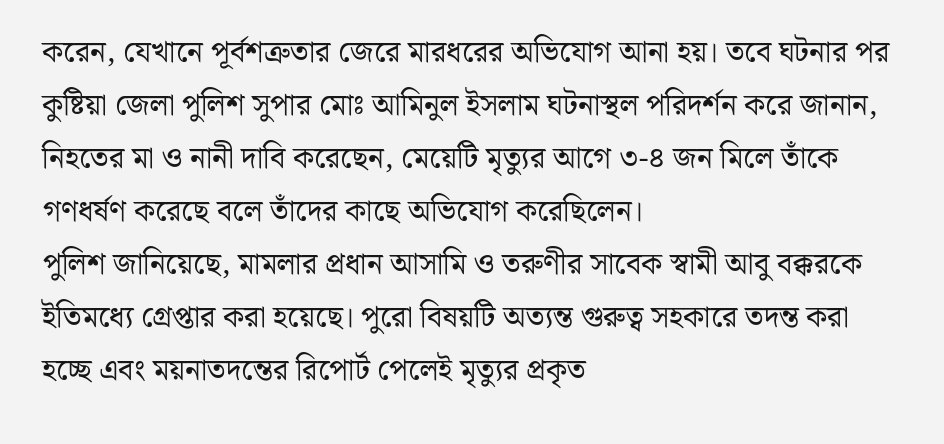করেন, যেখানে পূর্বশত্রুতার জেরে মারধরের অভিযোগ আনা হয়। তবে ঘটনার পর কুষ্টিয়া জেলা পুলিশ সুপার মোঃ আমিনুল ইসলাম ঘটনাস্থল পরিদর্শন করে জানান, নিহতের মা ও নানী দাবি করেছেন, মেয়েটি মৃত্যুর আগে ৩-৪ জন মিলে তাঁকে গণধর্ষণ করেছে বলে তাঁদের কাছে অভিযোগ করেছিলেন।
পুলিশ জানিয়েছে, মামলার প্রধান আসামি ও তরুণীর সাবেক স্বামী আবু বক্করকে ইতিমধ্যে গ্রেপ্তার করা হয়েছে। পুরো বিষয়টি অত্যন্ত গুরুত্ব সহকারে তদন্ত করা হচ্ছে এবং ময়নাতদন্তের রিপোর্ট পেলেই মৃত্যুর প্রকৃত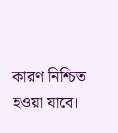কারণ নিশ্চিত হওয়া যাবে।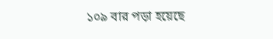১০৯ বার পড়া হয়েছে